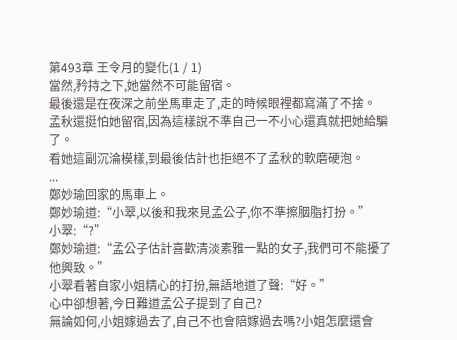第493章 王令月的變化(1 / 1)
當然,矜持之下,她當然不可能留宿。
最後還是在夜深之前坐馬車走了,走的時候眼裡都寫滿了不捨。
孟秋還挺怕她留宿,因為這樣說不準自己一不小心還真就把她給騙了。
看她這副沉淪模樣,到最後估計也拒絕不了孟秋的軟磨硬泡。
...
鄭妙瑜回家的馬車上。
鄭妙瑜道:“小翠,以後和我來見孟公子,你不準擦胭脂打扮。”
小翠:“?”
鄭妙瑜道:“孟公子估計喜歡清淡素雅一點的女子,我們可不能擾了他興致。”
小翠看著自家小姐精心的打扮,無語地道了聲:“好。”
心中卻想著,今日難道孟公子提到了自己?
無論如何,小姐嫁過去了,自己不也會陪嫁過去嗎?小姐怎麼還會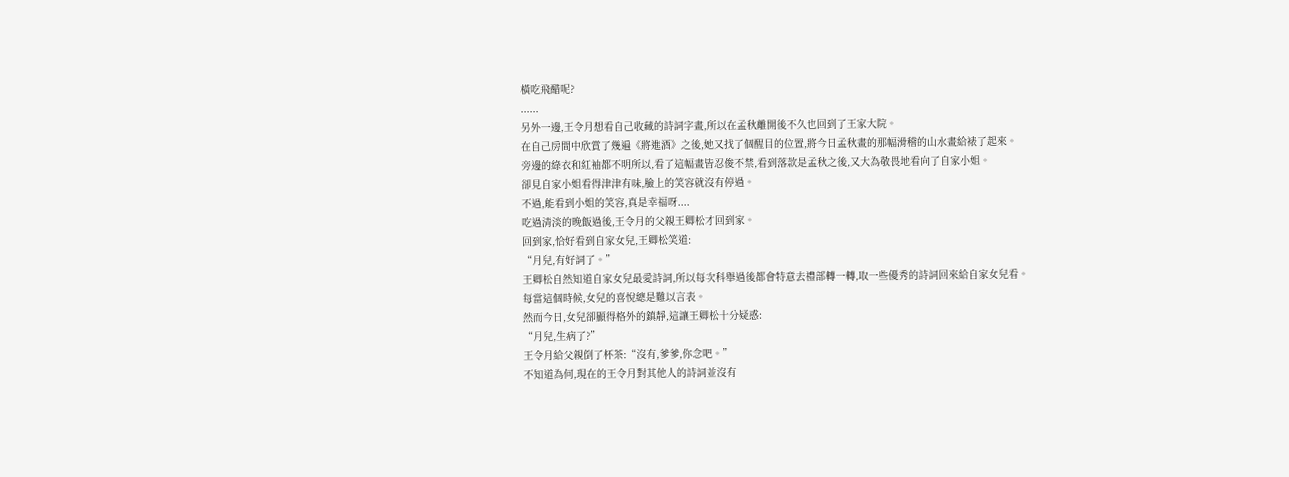橫吃飛醋呢?
......
另外一邊,王令月想看自己收藏的詩詞字畫,所以在孟秋離開後不久也回到了王家大院。
在自己房間中欣賞了幾遍《將進酒》之後,她又找了個醒目的位置,將今日孟秋畫的那幅滑稽的山水畫給裱了起來。
旁邊的綠衣和紅袖都不明所以,看了這幅畫皆忍俊不禁,看到落款是孟秋之後,又大為敬畏地看向了自家小姐。
卻見自家小姐看得津津有味,臉上的笑容就沒有停過。
不過,能看到小姐的笑容,真是幸福呀....
吃過清淡的晚飯過後,王令月的父親王卿松才回到家。
回到家,恰好看到自家女兒,王卿松笑道:
“月兒,有好詞了。”
王卿松自然知道自家女兒最愛詩詞,所以每次科舉過後都會特意去禮部轉一轉,取一些優秀的詩詞回來給自家女兒看。
每當這個時候,女兒的喜悅總是難以言表。
然而今日,女兒卻顯得格外的鎮靜,這讓王卿松十分疑惑:
“月兒,生病了?”
王令月給父親倒了杯茶:“沒有,爹爹,你念吧。”
不知道為何,現在的王令月對其他人的詩詞並沒有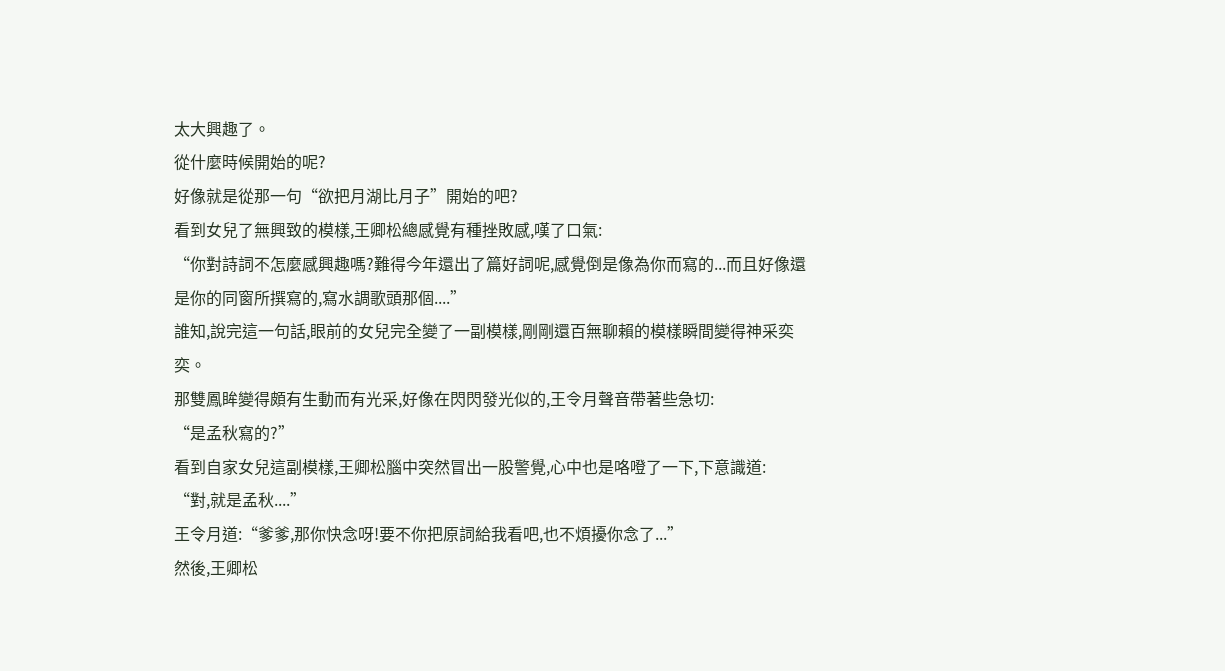太大興趣了。
從什麼時候開始的呢?
好像就是從那一句“欲把月湖比月子”開始的吧?
看到女兒了無興致的模樣,王卿松總感覺有種挫敗感,嘆了口氣:
“你對詩詞不怎麼感興趣嗎?難得今年還出了篇好詞呢,感覺倒是像為你而寫的...而且好像還是你的同窗所撰寫的,寫水調歌頭那個....”
誰知,說完這一句話,眼前的女兒完全變了一副模樣,剛剛還百無聊賴的模樣瞬間變得神采奕奕。
那雙鳳眸變得頗有生動而有光采,好像在閃閃發光似的,王令月聲音帶著些急切:
“是孟秋寫的?”
看到自家女兒這副模樣,王卿松腦中突然冒出一股警覺,心中也是咯噔了一下,下意識道:
“對,就是孟秋....”
王令月道:“爹爹,那你快念呀!要不你把原詞給我看吧,也不煩擾你念了...”
然後,王卿松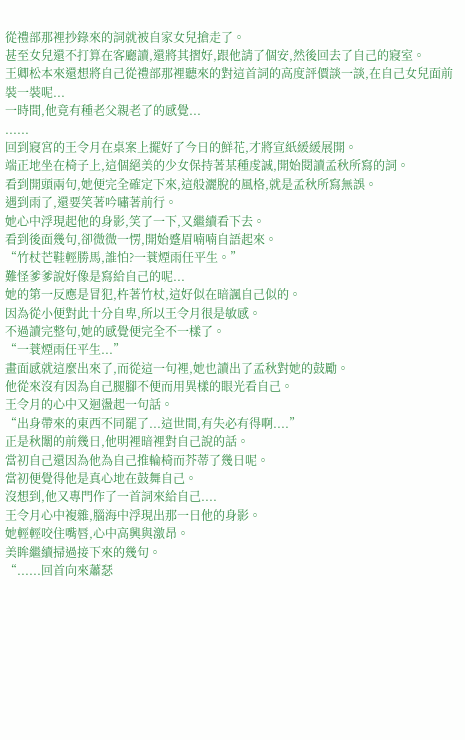從禮部那裡抄錄來的詞就被自家女兒搶走了。
甚至女兒還不打算在客廳讀,還將其摺好,跟他請了個安,然後回去了自己的寢室。
王卿松本來還想將自己從禮部那裡聽來的對這首詞的高度評價談一談,在自己女兒面前裝一裝呢...
一時間,他竟有種老父親老了的感覺...
......
回到寢宮的王令月在桌案上擺好了今日的鮮花,才將宣紙緩緩展開。
端正地坐在椅子上,這個絕美的少女保持著某種虔誠,開始閱讀孟秋所寫的詞。
看到開頭兩句,她便完全確定下來,這般灑脫的風格,就是孟秋所寫無誤。
遇到雨了,還要笑著吟嘯著前行。
她心中浮現起他的身影,笑了一下,又繼續看下去。
看到後面幾句,卻微微一愣,開始蹙眉喃喃自語起來。
“竹杖芒鞋輕勝馬,誰怕?一蓑煙雨任平生。”
難怪爹爹說好像是寫給自己的呢...
她的第一反應是冒犯,杵著竹杖,這好似在暗諷自己似的。
因為從小便對此十分自卑,所以王令月很是敏感。
不過讀完整句,她的感覺便完全不一樣了。
“一蓑煙雨任平生...”
畫面感就這麼出來了,而從這一句裡,她也讀出了孟秋對她的鼓勵。
他從來沒有因為自己腿腳不便而用異樣的眼光看自己。
王令月的心中又迴盪起一句話。
“出身帶來的東西不同罷了...這世間,有失必有得啊....”
正是秋闈的前幾日,他明裡暗裡對自己說的話。
當初自己還因為他為自己推輪椅而芥蒂了幾日呢。
當初便覺得他是真心地在鼓舞自己。
沒想到,他又專門作了一首詞來給自己....
王令月心中複雜,腦海中浮現出那一日他的身影。
她輕輕咬住嘴唇,心中高興與激昂。
美眸繼續掃過接下來的幾句。
“......回首向來蕭瑟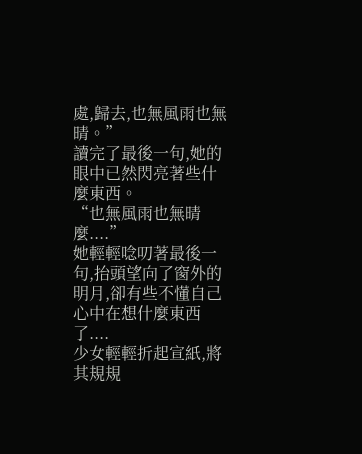處,歸去,也無風雨也無晴。”
讀完了最後一句,她的眼中已然閃亮著些什麼東西。
“也無風雨也無晴麼....”
她輕輕唸叨著最後一句,抬頭望向了窗外的明月,卻有些不懂自己心中在想什麼東西了....
少女輕輕折起宣紙,將其規規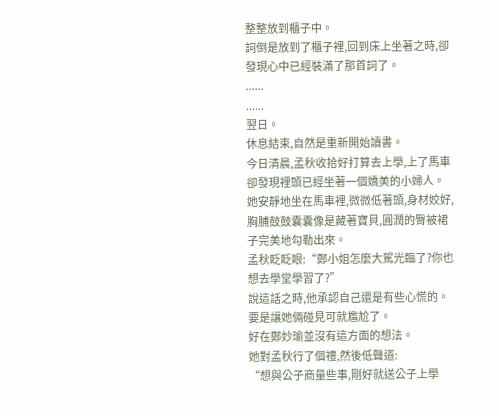整整放到櫃子中。
詞倒是放到了櫃子裡,回到床上坐著之時,卻發現心中已經裝滿了那首詞了。
......
......
翌日。
休息結束,自然是重新開始讀書。
今日清晨,孟秋收拾好打算去上學,上了馬車卻發現裡頭已經坐著一個嬌美的小婦人。
她安靜地坐在馬車裡,微微低著頭,身材姣好,胸脯鼓鼓囊囊像是藏著寶貝,圓潤的臀被裙子完美地勾勒出來。
孟秋眨眨眼:“鄭小姐怎麼大駕光臨了?你也想去學堂學習了?”
說這話之時,他承認自己還是有些心慌的。
要是讓她倆碰見可就尷尬了。
好在鄭妙瑜並沒有這方面的想法。
她對孟秋行了個禮,然後低聲道:
“想與公子商量些事,剛好就送公子上學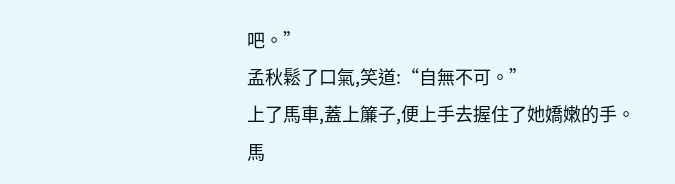吧。”
孟秋鬆了口氣,笑道:“自無不可。”
上了馬車,蓋上簾子,便上手去握住了她嬌嫩的手。
馬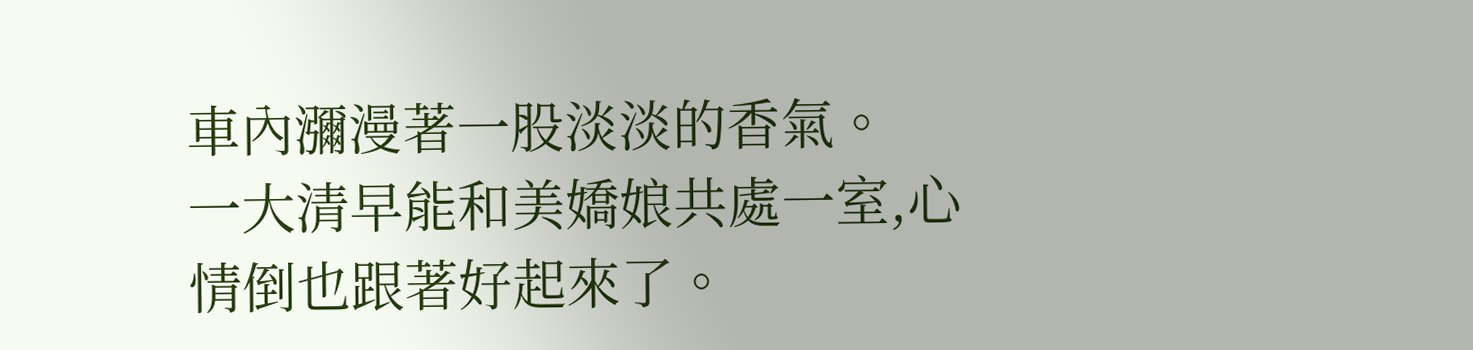車內瀰漫著一股淡淡的香氣。
一大清早能和美嬌娘共處一室,心情倒也跟著好起來了。